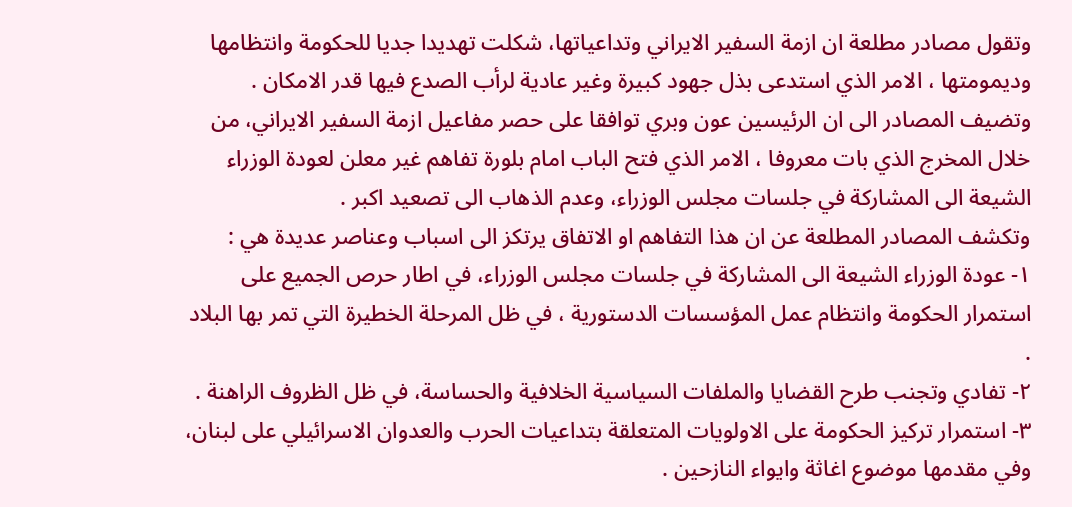وتقول مصادر مطلعة ان ازمة السفير الايراني وتداعياتها، شكلت تهديدا جديا للحكومة وانتظامها وديمومتها ، الامر الذي استدعى بذل جهود كبيرة وغير عادية لرأب الصدع فيها قدر الامكان . وتضيف المصادر الى ان الرئيسين عون وبري توافقا على حصر مفاعيل ازمة السفير الايراني، من خلال المخرج الذي بات معروفا ، الامر الذي فتح الباب امام بلورة تفاهم غير معلن لعودة الوزراء الشيعة الى المشاركة في جلسات مجلس الوزراء، وعدم الذهاب الى تصعيد اكبر .
وتكشف المصادر المطلعة عن ان هذا التفاهم او الاتفاق يرتكز الى اسباب وعناصر عديدة هي :
١- عودة الوزراء الشيعة الى المشاركة في جلسات مجلس الوزراء، في اطار حرص الجميع على استمرار الحكومة وانتظام عمل المؤسسات الدستورية ، في ظل المرحلة الخطيرة التي تمر بها البلاد .
٢- تفادي وتجنب طرح القضايا والملفات السياسية الخلافية والحساسة، في ظل الظروف الراهنة .
٣- استمرار تركيز الحكومة على الاولويات المتعلقة بتداعيات الحرب والعدوان الاسرائيلي على لبنان، وفي مقدمها موضوع اغاثة وايواء النازحين .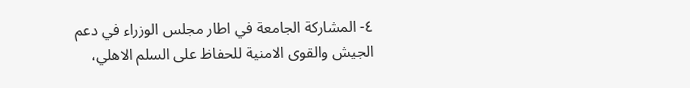٤- المشاركة الجامعة في اطار مجلس الوزراء في دعم الجيش والقوى الامنية للحفاظ على السلم الاهلي،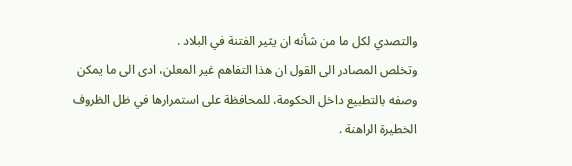والتصدي لكل ما من شأنه ان يثير الفتنة في البلاد .
وتخلص المصادر الى القول ان هذا التفاهم غير المعلن، ادى الى ما يمكن وصفه بالتطبيع داخل الحكومة، للمحافظة على استمرارها في ظل الظروف الخطيرة الراهنة .